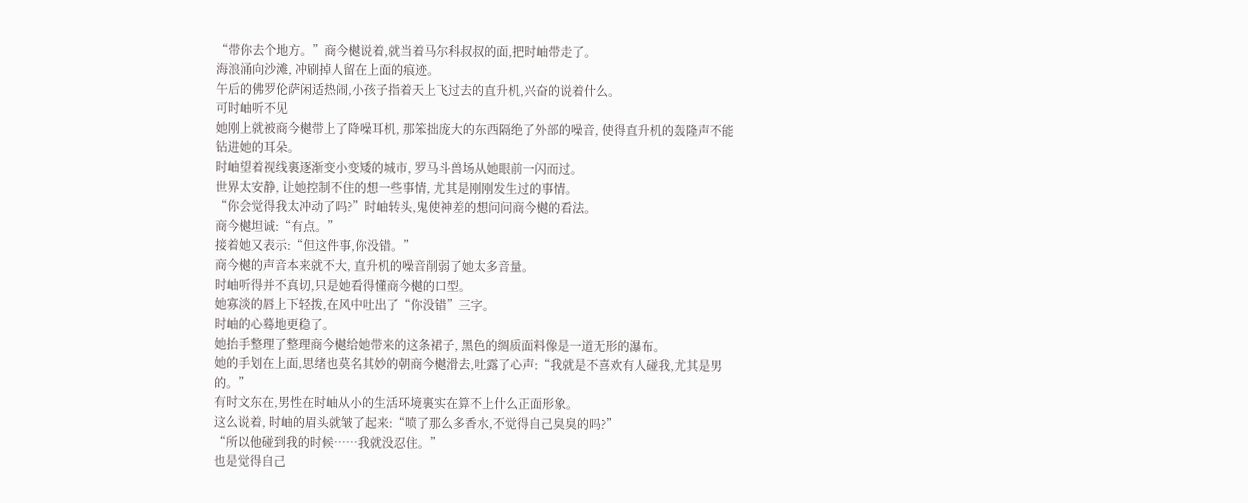“带你去个地方。”商今樾说着,就当着马尔科叔叔的面,把时岫带走了。
海浪涌向沙滩, 冲刷掉人留在上面的痕迹。
午后的佛罗伦萨闲适热闹,小孩子指着天上飞过去的直升机,兴奋的说着什么。
可时岫听不见
她刚上就被商今樾带上了降噪耳机, 那笨拙庞大的东西隔绝了外部的噪音, 使得直升机的轰隆声不能钻进她的耳朵。
时岫望着视线裏逐渐变小变矮的城市, 罗马斗兽场从她眼前一闪而过。
世界太安静, 让她控制不住的想一些事情, 尤其是刚刚发生过的事情。
“你会觉得我太冲动了吗?”时岫转头,鬼使神差的想问问商今樾的看法。
商今樾坦诚:“有点。”
接着她又表示:“但这件事,你没错。”
商今樾的声音本来就不大, 直升机的噪音削弱了她太多音量。
时岫听得并不真切,只是她看得懂商今樾的口型。
她寡淡的唇上下轻拨,在风中吐出了“你没错”三字。
时岫的心蓦地更稳了。
她抬手整理了整理商今樾给她带来的这条裙子, 黑色的绸质面料像是一道无形的瀑布。
她的手划在上面,思绪也莫名其妙的朝商今樾滑去,吐露了心声:“我就是不喜欢有人碰我,尤其是男的。”
有时文东在,男性在时岫从小的生活环境裏实在算不上什么正面形象。
这么说着, 时岫的眉头就皱了起来:“喷了那么多香水,不觉得自己臭臭的吗?”
“所以他碰到我的时候……我就没忍住。”
也是觉得自己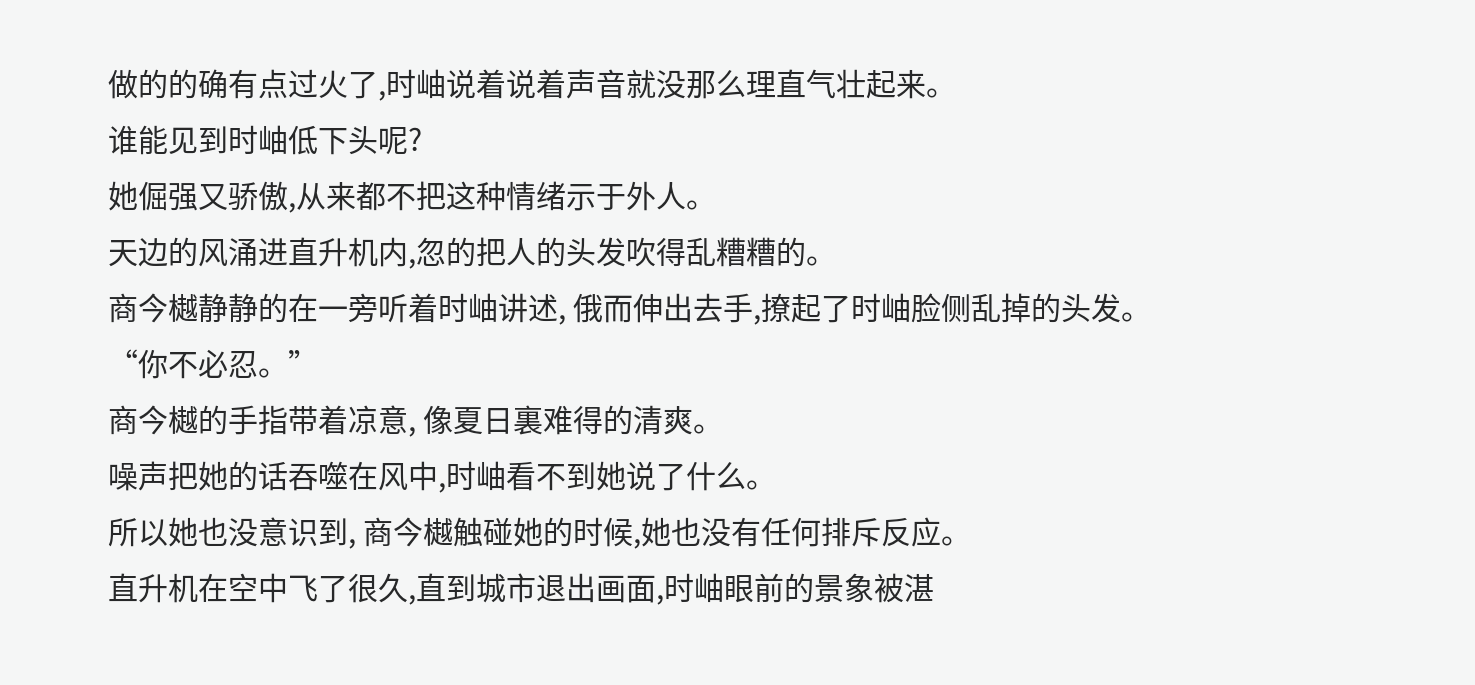做的的确有点过火了,时岫说着说着声音就没那么理直气壮起来。
谁能见到时岫低下头呢?
她倔强又骄傲,从来都不把这种情绪示于外人。
天边的风涌进直升机内,忽的把人的头发吹得乱糟糟的。
商今樾静静的在一旁听着时岫讲述, 俄而伸出去手,撩起了时岫脸侧乱掉的头发。
“你不必忍。”
商今樾的手指带着凉意, 像夏日裏难得的清爽。
噪声把她的话吞噬在风中,时岫看不到她说了什么。
所以她也没意识到, 商今樾触碰她的时候,她也没有任何排斥反应。
直升机在空中飞了很久,直到城市退出画面,时岫眼前的景象被湛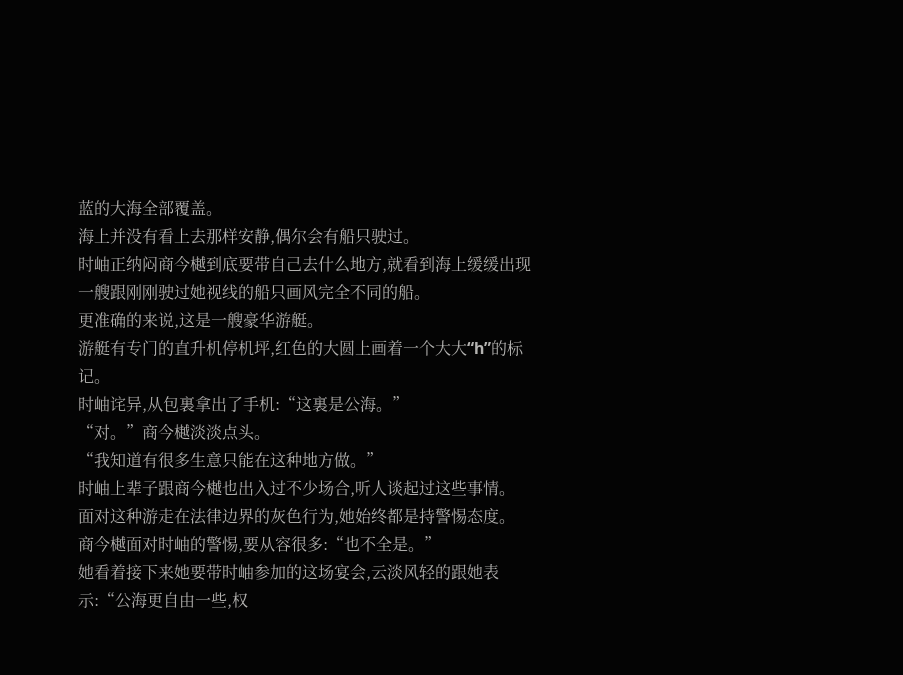蓝的大海全部覆盖。
海上并没有看上去那样安静,偶尔会有船只驶过。
时岫正纳闷商今樾到底要带自己去什么地方,就看到海上缓缓出现一艘跟刚刚驶过她视线的船只画风完全不同的船。
更准确的来说,这是一艘豪华游艇。
游艇有专门的直升机停机坪,红色的大圆上画着一个大大“h”的标记。
时岫诧异,从包裏拿出了手机:“这裏是公海。”
“对。”商今樾淡淡点头。
“我知道有很多生意只能在这种地方做。”
时岫上辈子跟商今樾也出入过不少场合,听人谈起过这些事情。
面对这种游走在法律边界的灰色行为,她始终都是持警惕态度。
商今樾面对时岫的警惕,要从容很多:“也不全是。”
她看着接下来她要带时岫参加的这场宴会,云淡风轻的跟她表示:“公海更自由一些,权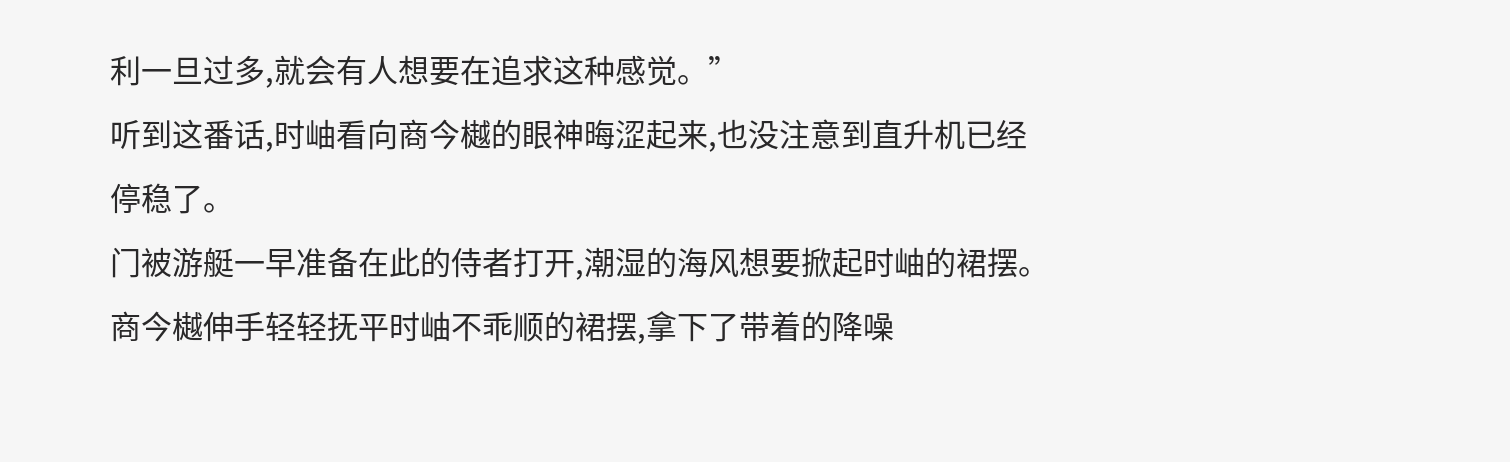利一旦过多,就会有人想要在追求这种感觉。”
听到这番话,时岫看向商今樾的眼神晦涩起来,也没注意到直升机已经停稳了。
门被游艇一早准备在此的侍者打开,潮湿的海风想要掀起时岫的裙摆。
商今樾伸手轻轻抚平时岫不乖顺的裙摆,拿下了带着的降噪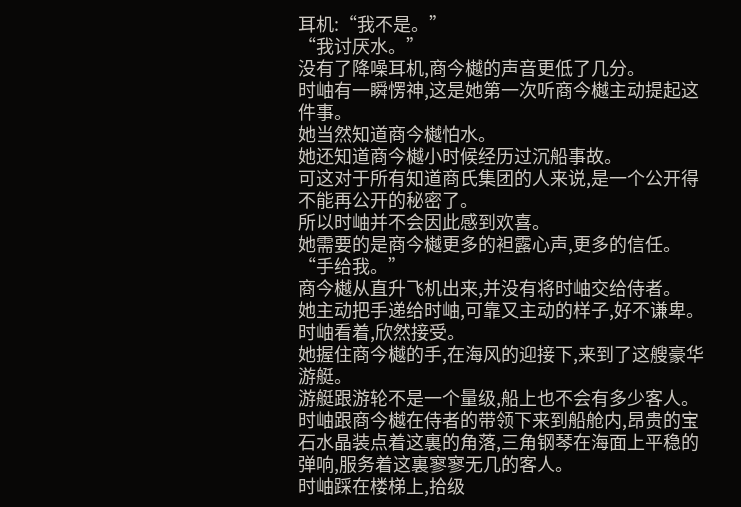耳机:“我不是。”
“我讨厌水。”
没有了降噪耳机,商今樾的声音更低了几分。
时岫有一瞬愣神,这是她第一次听商今樾主动提起这件事。
她当然知道商今樾怕水。
她还知道商今樾小时候经历过沉船事故。
可这对于所有知道商氏集团的人来说,是一个公开得不能再公开的秘密了。
所以时岫并不会因此感到欢喜。
她需要的是商今樾更多的袒露心声,更多的信任。
“手给我。”
商今樾从直升飞机出来,并没有将时岫交给侍者。
她主动把手递给时岫,可靠又主动的样子,好不谦卑。
时岫看着,欣然接受。
她握住商今樾的手,在海风的迎接下,来到了这艘豪华游艇。
游艇跟游轮不是一个量级,船上也不会有多少客人。
时岫跟商今樾在侍者的带领下来到船舱内,昂贵的宝石水晶装点着这裏的角落,三角钢琴在海面上平稳的弹响,服务着这裏寥寥无几的客人。
时岫踩在楼梯上,拾级